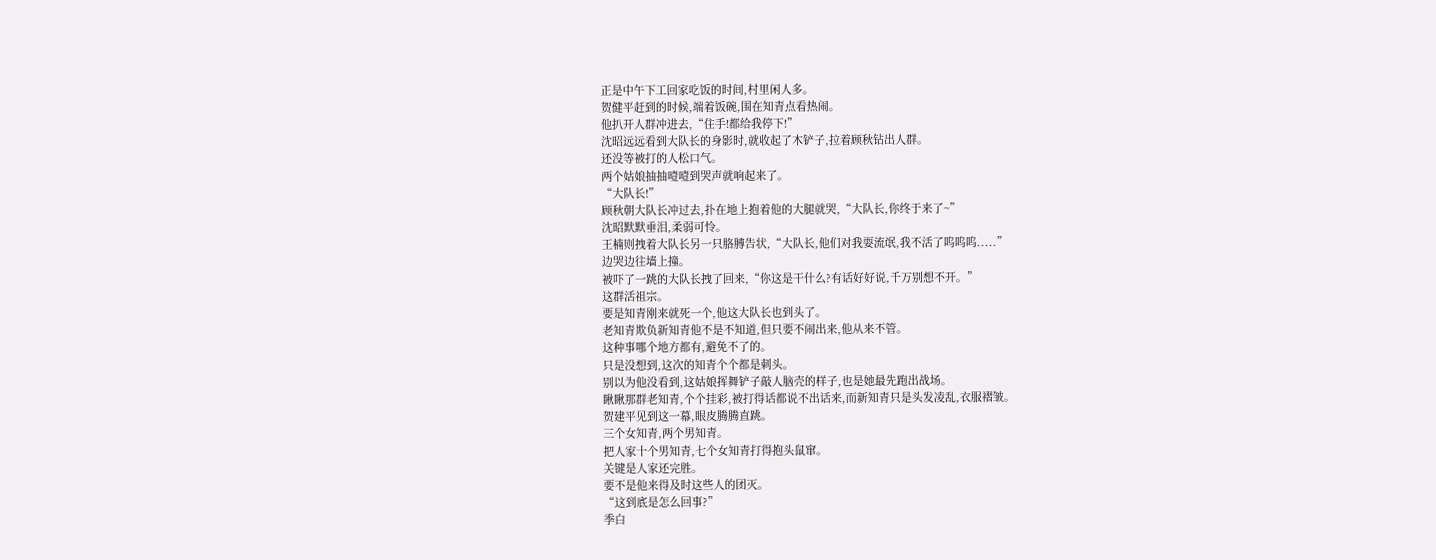正是中午下工回家吃饭的时间,村里闲人多。
贺健平赶到的时候,端着饭碗,围在知青点看热闹。
他扒开人群冲进去,“住手!都给我停下!”
沈昭远远看到大队长的身影时,就收起了木铲子,拉着顾秋钻出人群。
还没等被打的人松口气。
两个姑娘抽抽噎噎到哭声就响起来了。
“大队长!”
顾秋朝大队长冲过去,扑在地上抱着他的大腿就哭,“大队长,你终于来了~”
沈昭默默垂泪,柔弱可怜。
王楠则拽着大队长另一只胳膊告状,“大队长,他们对我耍流氓,我不活了呜呜呜.....”
边哭边往墙上撞。
被吓了一跳的大队长拽了回来,“你这是干什么?有话好好说,千万别想不开。”
这群活祖宗。
要是知青刚来就死一个,他这大队长也到头了。
老知青欺负新知青他不是不知道,但只要不闹出来,他从来不管。
这种事哪个地方都有,避免不了的。
只是没想到,这次的知青个个都是刺头。
别以为他没看到,这姑娘挥舞铲子敲人脑壳的样子,也是她最先跑出战场。
瞅瞅那群老知青,个个挂彩,被打得话都说不出话来,而新知青只是头发凌乱,衣服褶皱。
贺建平见到这一幕,眼皮腾腾直跳。
三个女知青,两个男知青。
把人家十个男知青,七个女知青打得抱头鼠窜。
关键是人家还完胜。
要不是他来得及时这些人的团灭。
“这到底是怎么回事?”
季白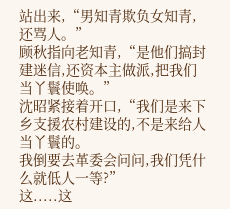站出来,“男知青欺负女知青,还骂人。”
顾秋指向老知青,“是他们搞封建迷信,还资本主做派,把我们当丫鬟使唤。”
沈昭紧接着开口,“我们是来下乡支援农村建设的,不是来给人当丫鬟的。
我倒要去革委会问问,我们凭什么就低人一等?”
这.....这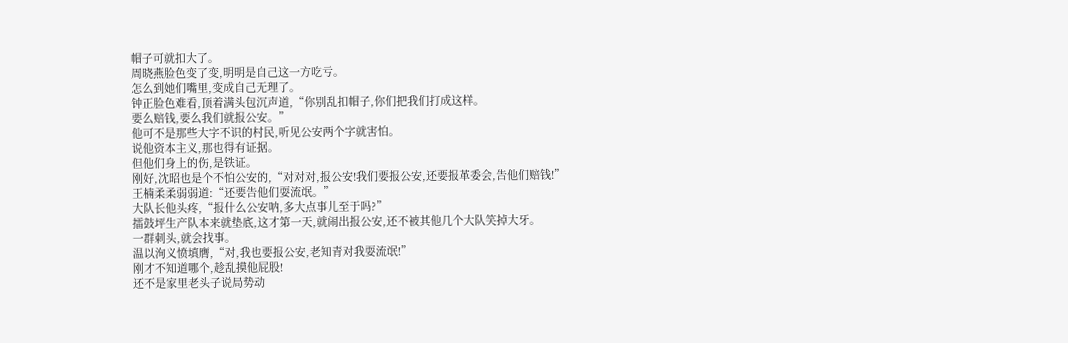帽子可就扣大了。
周晓燕脸色变了变,明明是自己这一方吃亏。
怎么到她们嘴里,变成自己无理了。
钟正脸色难看,顶着满头包沉声道,“你别乱扣帽子,你们把我们打成这样。
要么赔钱,要么我们就报公安。”
他可不是那些大字不识的村民,听见公安两个字就害怕。
说他资本主义,那也得有证据。
但他们身上的伤,是铁证。
刚好,沈昭也是个不怕公安的,“对对对,报公安!我们要报公安,还要报革委会,告他们赔钱!”
王楠柔柔弱弱道:“还要告他们耍流氓。”
大队长他头疼,“报什么公安呐,多大点事儿至于吗?”
擂鼓坪生产队本来就垫底,这才第一天,就闹出报公安,还不被其他几个大队笑掉大牙。
一群刺头,就会找事。
温以洵义愤填膺,“对,我也要报公安,老知青对我耍流氓!”
刚才不知道哪个,趁乱摸他屁股!
还不是家里老头子说局势动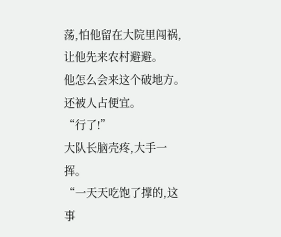荡,怕他留在大院里闯祸,让他先来农村避避。
他怎么会来这个破地方。
还被人占便宜。
“行了!”
大队长脑壳疼,大手一挥。
“一天天吃饱了撑的,这事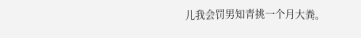儿我会罚男知青挑一个月大粪。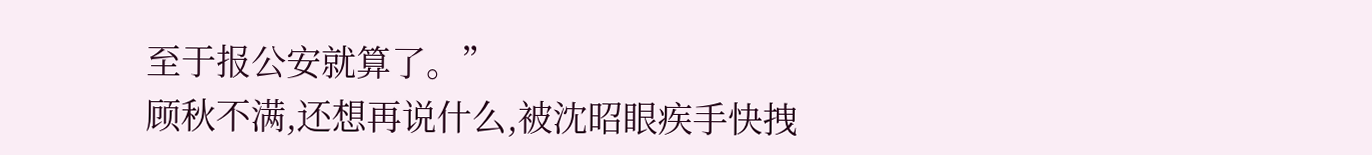至于报公安就算了。”
顾秋不满,还想再说什么,被沈昭眼疾手快拽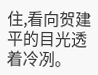住,看向贺建平的目光透着冷冽。